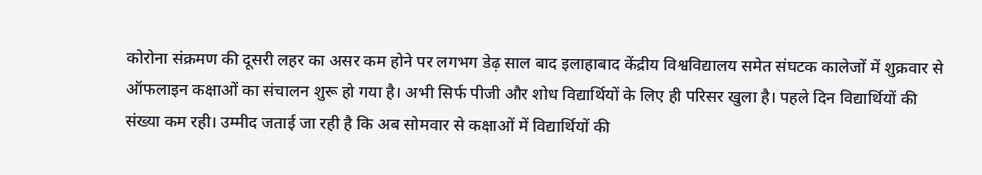कोरोना संक्रमण की दूसरी लहर का असर कम होने पर लगभग डेढ़ साल बाद इलाहाबाद केंद्रीय विश्वविद्यालय समेत संघटक कालेजों में शुक्रवार से ऑफलाइन कक्षाओं का संचालन शुरू हो गया है। अभी सिर्फ पीजी और शोध विद्यार्थियों के लिए ही परिसर खुला है। पहले दिन विद्यार्थियों की संख्या कम रही। उम्मीद जताई जा रही है कि अब सोमवार से कक्षाओं में विद्यार्थियों की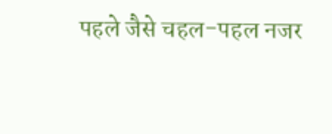पहले जैसे चहल-पहल नजर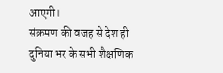आएगी।
संक्रमण की वजह से देश ही दुनिया भर के सभी शैक्षणिक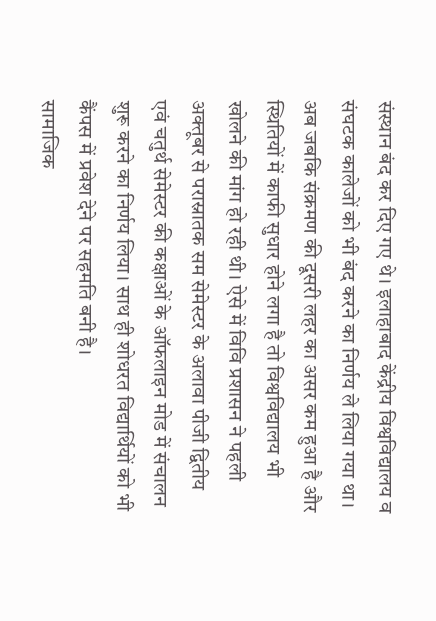संस्थान बंद कर दिए गए थे। इलाहाबाद केंद्रीय विश्वविद्यालय व संघटक कालेजों को भी बंद करने का निर्णय ले लिया गया था। अब जबकि संक्रमण की दूसरी लहर का असर कम हुआ है और स्थितियों में काफी सुधार होने लगा है तो विश्वविद्यालय भी खोलने की मांग हो रही थी। ऐसे में विवि प्रशासन ने पहली अक्तूबर से परास्नातक सम सेमेस्टर के अलावा पीजी द्वितीय एवं चतुर्थ सेमेस्टर की कक्षाओं के ऑफलाइन मोड में संचालन शुरू करने का निर्णय लिया। साथ ही शोधरत विद्यार्थियों को भी कैंपस में प्रवेश देने पर सहमति बनी है।
सामाजिक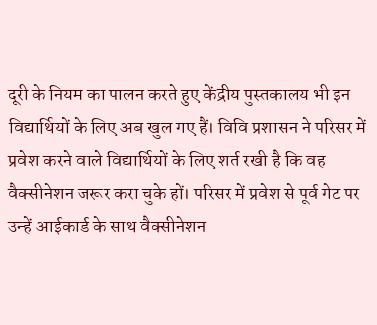दूरी के नियम का पालन करते हुए केंद्रीय पुस्तकालय भी इन विद्यार्थियों के लिए अब खुल गए हैं। विवि प्रशासन ने परिसर में प्रवेश करने वाले विद्यार्थियों के लिए शर्त रखी है कि वह वैक्सीनेशन जरूर करा चुके हों। परिसर में प्रवेश से पूर्व गेट पर उन्हें आईकार्ड के साथ वैक्सीनेशन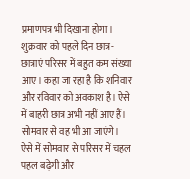प्रमाणपत्र भी दिखाना होगा। शुक्रवार को पहले दिन छात्र-छात्राएं परिसर में बहुत कम संख्या आए। कहा जा रहा है कि शनिवार और रविवार को अवकाश है। ऐसे में बाहरी छात्र अभी नहीं आए हैं। सोमवार से वह भी आ जाएंगे। ऐसे में सोमवार से परिसर में चहल पहल बढ़ेगी और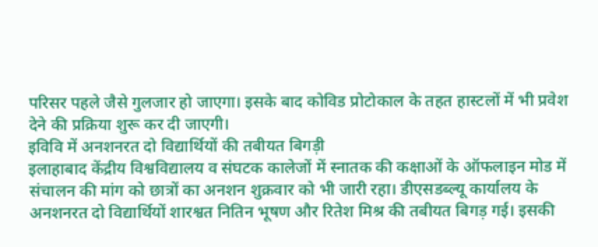परिसर पहले जैसे गुलजार हो जाएगा। इसके बाद कोविड प्रोटोकाल के तहत हास्टलों में भी प्रवेश देने की प्रक्रिया शुरू कर दी जाएगी।
इविवि में अनशनरत दो विद्यार्थियों की तबीयत बिगड़ी
इलाहाबाद केंद्रीय विश्वविद्यालय व संघटक कालेजों में स्नातक की कक्षाओं के ऑफलाइन मोड में संचालन की मांग को छात्रों का अनशन शुक्रवार को भी जारी रहा। डीएसडब्ल्यू कार्यालय के अनशनरत दो विद्यार्थियों शारश्वत नितिन भूषण और रितेश मिश्र की तबीयत बिगड़ गई। इसकी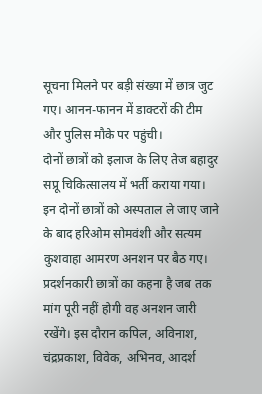सूचना मिलने पर बड़ी संख्या में छात्र जुट गए। आनन-फानन में डाक्टरों की टीम और पुलिस मौके पर पहुंची।
दोनों छात्रों को इलाज के लिए तेज बहादुर सप्रू चिकित्सालय में भर्ती कराया गया। इन दोनों छात्रों को अस्पताल ले जाए जाने के बाद हरिओम सोमवंशी और सत्यम कुशवाहा आमरण अनशन पर बैठ गए। प्रदर्शनकारी छात्रों का कहना है जब तक मांग पूरी नहीं होगी वह अनशन जारी रखेंगे। इस दौरान कपिल, अविनाश, चंद्रप्रकाश, विवेक, अभिनव, आदर्श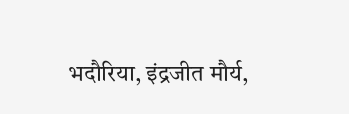भदौरिया, इंद्रजीत मौर्य,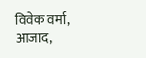विवेक वर्मा, आजाद,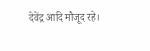देवेंद्र आदि मौजूद रहे।